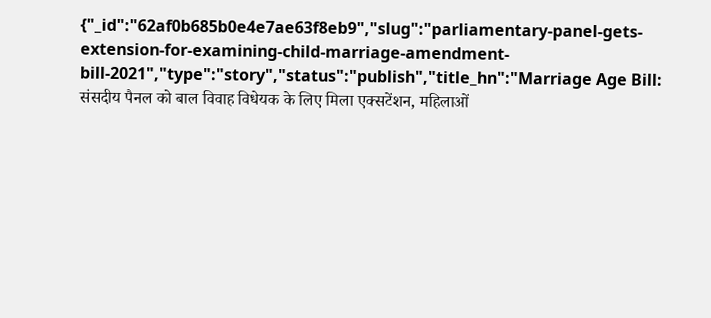{"_id":"62af0b685b0e4e7ae63f8eb9","slug":"parliamentary-panel-gets-extension-for-examining-child-marriage-amendment-bill-2021","type":"story","status":"publish","title_hn":"Marriage Age Bill: संसदीय पैनल को बाल विवाह विधेयक के लिए मिला एक्सटेंशन, महिलाओं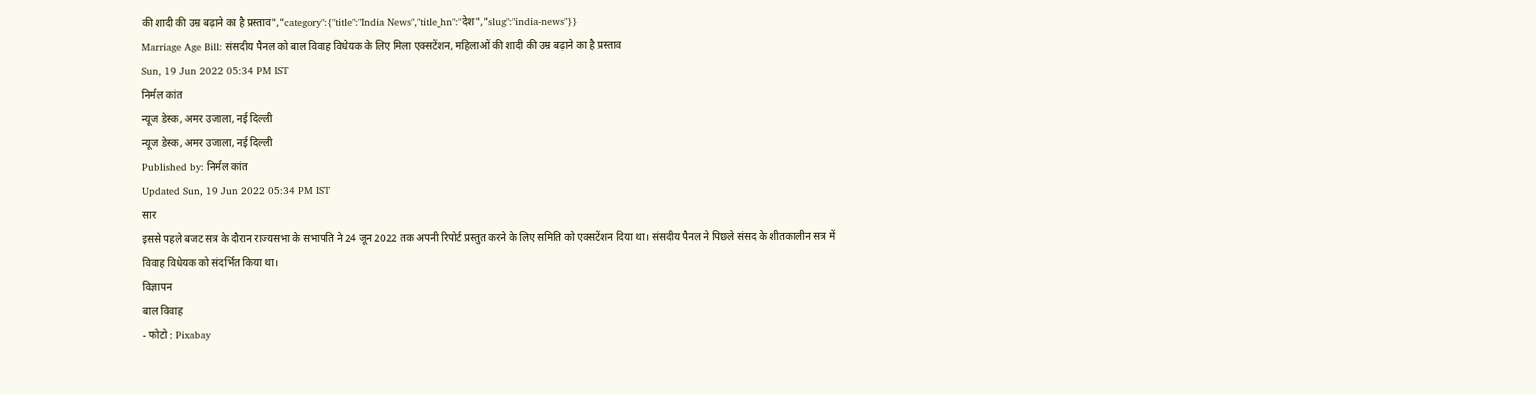की शादी की उम्र बढ़ाने का है प्रस्ताव","category":{"title":"India News","title_hn":"देश","slug":"india-news"}}
Marriage Age Bill: संसदीय पैनल को बाल विवाह विधेयक के लिए मिला एक्सटेंशन, महिलाओं की शादी की उम्र बढ़ाने का है प्रस्ताव
Sun, 19 Jun 2022 05:34 PM IST
निर्मल कांत
न्यूज डेस्क, अमर उजाला, नई दिल्ली
न्यूज डेस्क, अमर उजाला, नई दिल्ली
Published by: निर्मल कांत
Updated Sun, 19 Jun 2022 05:34 PM IST
सार
इससे पहले बजट सत्र के दौरान राज्यसभा के सभापति ने 24 जून 2022 तक अपनी रिपोर्ट प्रस्तुत करने के लिए समिति को एक्सटेंशन दिया था। संसदीय पैनल ने पिछले संसद के शीतकालीन सत्र में विवाह विधेयक को संदर्भित किया था।
विज्ञापन
बाल विवाह
- फोटो : Pixabay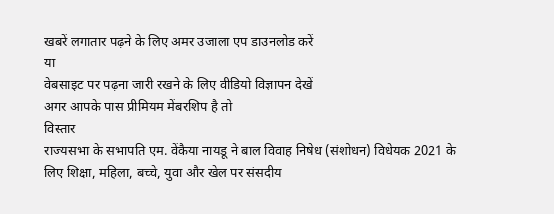खबरें लगातार पढ़ने के लिए अमर उजाला एप डाउनलोड करें
या
वेबसाइट पर पढ़ना जारी रखने के लिए वीडियो विज्ञापन देखें
अगर आपके पास प्रीमियम मेंबरशिप है तो
विस्तार
राज्यसभा के सभापति एम. वेंकैया नायडू ने बाल विवाह निषेध (संशोधन) विधेयक 2021 के लिए शिक्षा, महिला, बच्चे, युवा और खेल पर संसदीय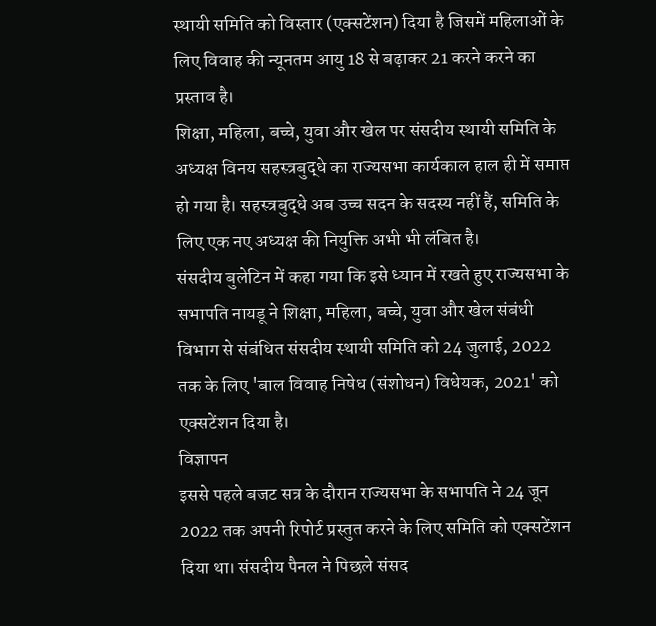स्थायी समिति को विस्तार (एक्सटेंशन) दिया है जिसमें महिलाओं के लिए विवाह की न्यूनतम आयु 18 से बढ़ाकर 21 करने करने का प्रस्ताव है।
शिक्षा, महिला, बच्चे, युवा और खेल पर संसदीय स्थायी समिति के अध्यक्ष विनय सहस्त्रबुद्धे का राज्यसभा कार्यकाल हाल ही में समाप्त हो गया है। सहस्त्रबुद्धे अब उच्च सदन के सदस्य नहीं हैं, समिति के लिए एक नए अध्यक्ष की नियुक्ति अभी भी लंबित है।
संसदीय बुलेटिन में कहा गया कि इसे ध्यान में रखते हुए राज्यसभा के सभापति नायडू ने शिक्षा, महिला, बच्चे, युवा और खेल संबंधी विभाग से संबंधित संसदीय स्थायी समिति को 24 जुलाई, 2022 तक के लिए 'बाल विवाह निषेध (संशोधन) विधेयक, 2021' को एक्सटेंशन दिया है।
विज्ञापन
इससे पहले बजट सत्र के दौरान राज्यसभा के सभापति ने 24 जून 2022 तक अपनी रिपोर्ट प्रस्तुत करने के लिए समिति को एक्सटेंशन दिया था। संसदीय पैनल ने पिछले संसद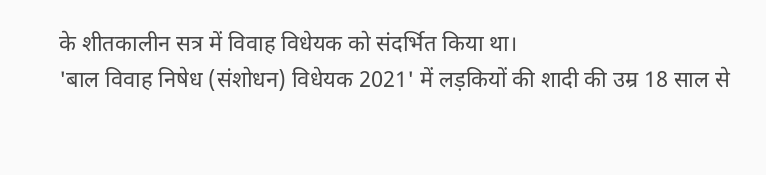के शीतकालीन सत्र में विवाह विधेयक को संदर्भित किया था।
'बाल विवाह निषेध (संशोधन) विधेयक 2021' में लड़कियों की शादी की उम्र 18 साल से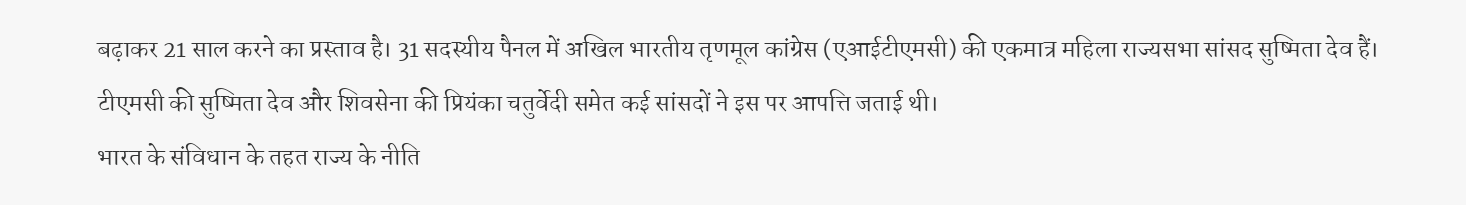बढ़ाकर 21 साल करने का प्रस्ताव है। 31 सदस्यीय पैनल में अखिल भारतीय तृणमूल कांग्रेस (एआईटीएमसी) की एकमात्र महिला राज्यसभा सांसद सुष्मिता देव हैं। टीएमसी की सुष्मिता देव और शिवसेना की प्रियंका चतुर्वेदी समेत कई सांसदों ने इस पर आपत्ति जताई थी।
भारत के संविधान के तहत राज्य के नीति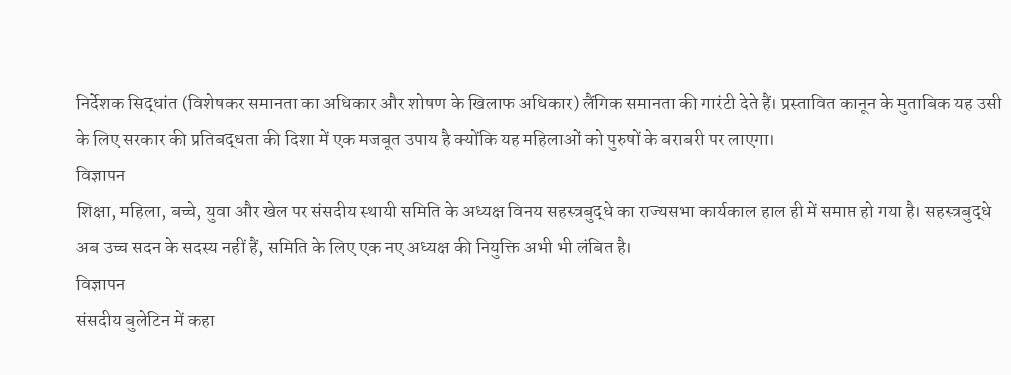निर्देशक सिद्धांत (विशेषकर समानता का अधिकार और शोषण के खिलाफ अधिकार) लैंगिक समानता की गारंटी देते हैं। प्रस्तावित कानून के मुताबिक यह उसी के लिए सरकार की प्रतिबद्धता की दिशा में एक मजबूत उपाय है क्योंकि यह महिलाओं को पुरुषों के बराबरी पर लाएगा।
विज्ञापन
शिक्षा, महिला, बच्चे, युवा और खेल पर संसदीय स्थायी समिति के अध्यक्ष विनय सहस्त्रबुद्धे का राज्यसभा कार्यकाल हाल ही में समाप्त हो गया है। सहस्त्रबुद्धे अब उच्च सदन के सदस्य नहीं हैं, समिति के लिए एक नए अध्यक्ष की नियुक्ति अभी भी लंबित है।
विज्ञापन
संसदीय बुलेटिन में कहा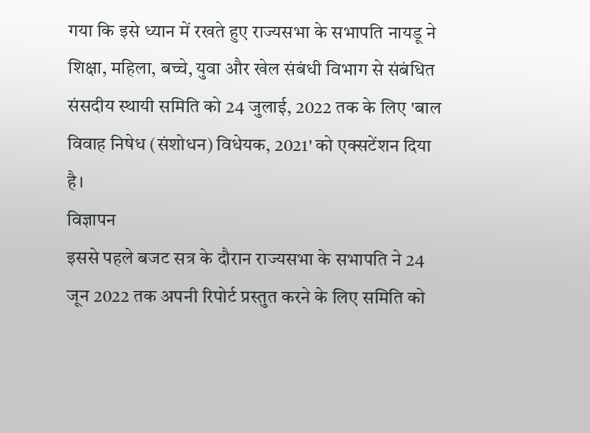गया कि इसे ध्यान में रखते हुए राज्यसभा के सभापति नायडू ने शिक्षा, महिला, बच्चे, युवा और खेल संबंधी विभाग से संबंधित संसदीय स्थायी समिति को 24 जुलाई, 2022 तक के लिए 'बाल विवाह निषेध (संशोधन) विधेयक, 2021' को एक्सटेंशन दिया है।
विज्ञापन
इससे पहले बजट सत्र के दौरान राज्यसभा के सभापति ने 24 जून 2022 तक अपनी रिपोर्ट प्रस्तुत करने के लिए समिति को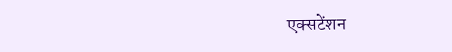एक्सटेंशन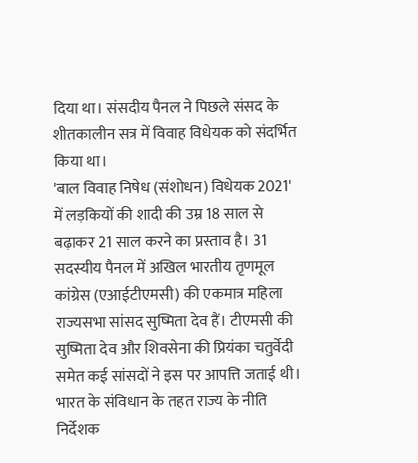दिया था। संसदीय पैनल ने पिछले संसद के शीतकालीन सत्र में विवाह विधेयक को संदर्भित किया था।
'बाल विवाह निषेध (संशोधन) विधेयक 2021' में लड़कियों की शादी की उम्र 18 साल से बढ़ाकर 21 साल करने का प्रस्ताव है। 31 सदस्यीय पैनल में अखिल भारतीय तृणमूल कांग्रेस (एआईटीएमसी) की एकमात्र महिला राज्यसभा सांसद सुष्मिता देव हैं। टीएमसी की सुष्मिता देव और शिवसेना की प्रियंका चतुर्वेदी समेत कई सांसदों ने इस पर आपत्ति जताई थी।
भारत के संविधान के तहत राज्य के नीति निर्देशक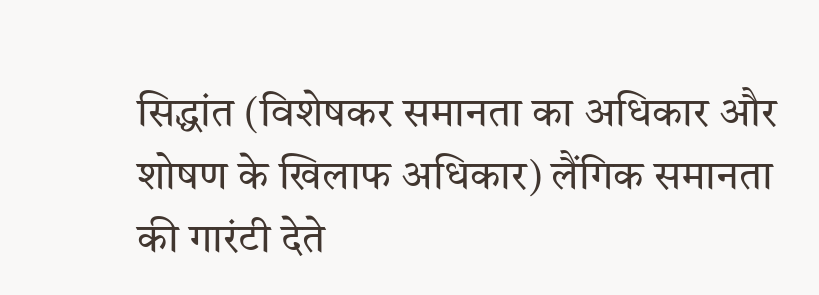सिद्धांत (विशेषकर समानता का अधिकार और शोषण के खिलाफ अधिकार) लैंगिक समानता की गारंटी देते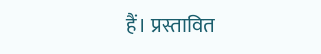हैं। प्रस्तावित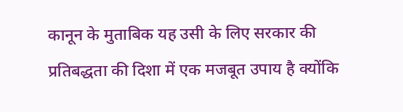कानून के मुताबिक यह उसी के लिए सरकार की प्रतिबद्धता की दिशा में एक मजबूत उपाय है क्योंकि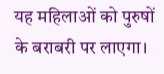यह महिलाओं को पुरुषों के बराबरी पर लाएगा।